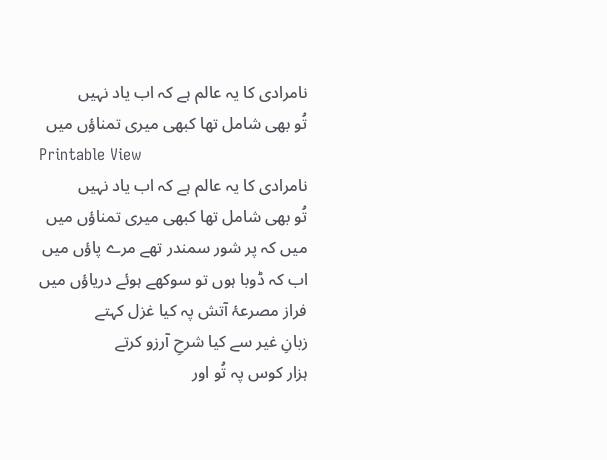نامرادی کا یہ عالم ہے کہ اب یاد نہیں
تُو بھی شامل تھا کبھی میری تمناؤں میں
Printable View
نامرادی کا یہ عالم ہے کہ اب یاد نہیں
تُو بھی شامل تھا کبھی میری تمناؤں میں
میں کہ پر شور سمندر تھے مرے پاؤں میں
اب کہ ڈوبا ہوں تو سوکھے ہوئے دریاؤں میں
فراز مصرعۂ آتش پہ کیا غزل کہتے
زبانِ غیر سے کیا شرحِ آرزو کرتے
ہزار کوس پہ تُو اور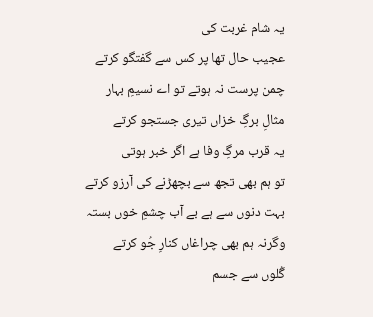یہ شام غربت کی
عجیب حال تھا پر کس سے گفتگو کرتے
چمن پرست نہ ہوتے تو اے نسیمِ بہار
مثالِ برگِ خزاں تیری جستجو کرتے
یہ قرب مرگِ وفا ہے اگر خبر ہوتی
تو ہم بھی تجھ سے بچھڑنے کی آرزو کرتے
بہت دنوں سے ہے بے آب چشمِ خوں بستہ
وگرنہ ہم بھی چراغاں کنارِ جُو کرتے
گُلوں سے جسم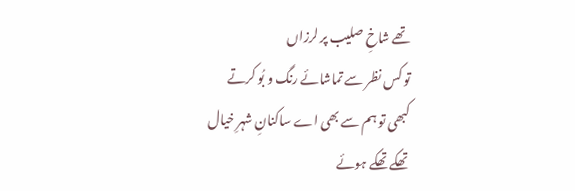تھے شاخِ صلیب پر لرزاں
تو کس نظر سے تماشائے رنگ و بُو کرتے
کبھی تو ہم سے بھی اے ساکنانِ شہرِ خیال
تھکے تھکے ہوئے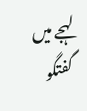لہجے میں گفتگو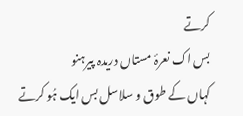کرتے
بس اک نعرۂ مستاں دریدہ پیرہنو
کہاں کے طوق و سلاسل بس ایک ہُو کرتے